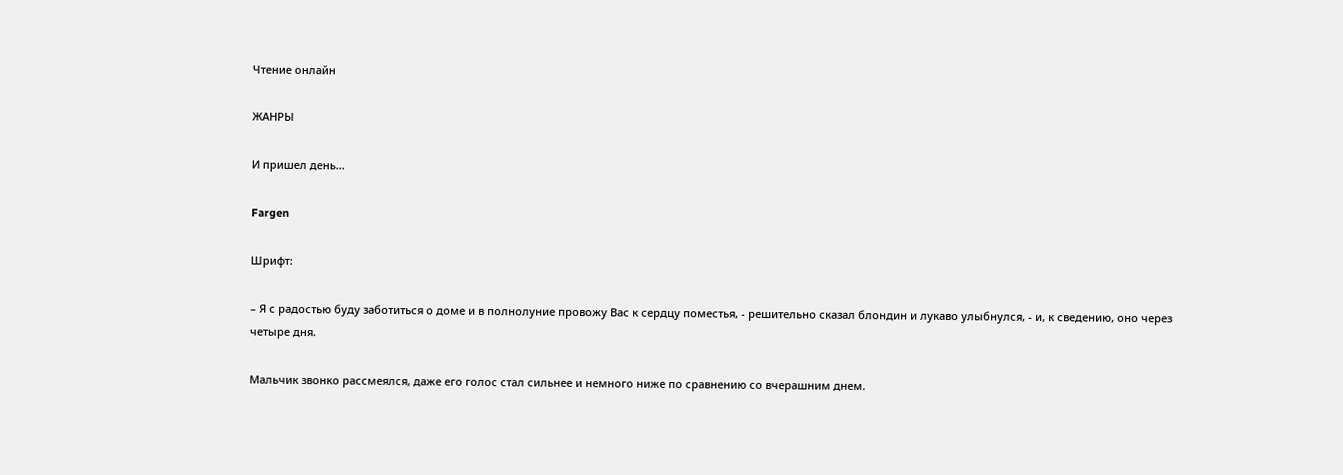Чтение онлайн

ЖАНРЫ

И пришел день...

Fargen

Шрифт:

– Я с радостью буду заботиться о доме и в полнолуние провожу Вас к сердцу поместья, - решительно сказал блондин и лукаво улыбнулся, - и, к сведению, оно через четыре дня.

Мальчик звонко рассмеялся, даже его голос стал сильнее и немного ниже по сравнению со вчерашним днем.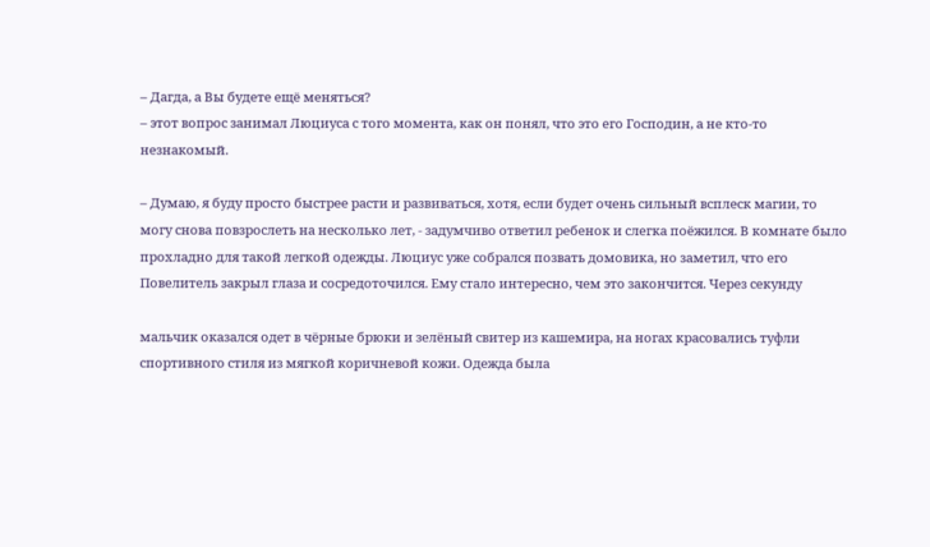– Дагда, а Вы будете ещё меняться?
– этот вопрос занимал Люциуса с того момента, как он понял, что это его Господин, а не кто-то незнакомый.

– Думаю, я буду просто быстрее расти и развиваться, хотя, если будет очень сильный всплеск магии, то могу снова повзрослеть на несколько лет, - задумчиво ответил ребенок и слегка поёжился. В комнате было прохладно для такой легкой одежды. Люциус уже собрался позвать домовика, но заметил, что его Повелитель закрыл глаза и сосредоточился. Ему стало интересно, чем это закончится. Через секунду

мальчик оказался одет в чёрные брюки и зелёный свитер из кашемира, на ногах красовались туфли спортивного стиля из мягкой коричневой кожи. Одежда была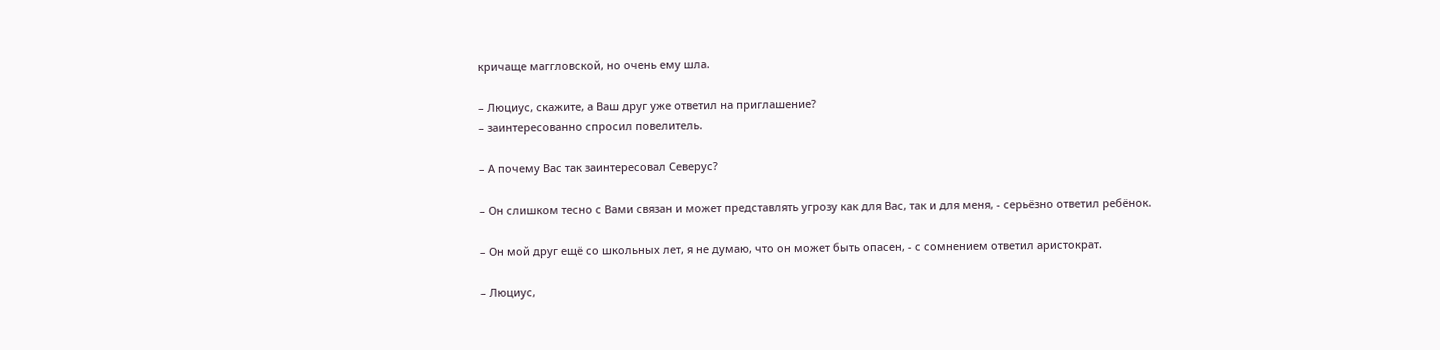кричаще маггловской, но очень ему шла.

– Люциус, скажите, а Ваш друг уже ответил на приглашение?
– заинтересованно спросил повелитель.

– А почему Вас так заинтересовал Северус?

– Он слишком тесно с Вами связан и может представлять угрозу как для Вас, так и для меня, - серьёзно ответил ребёнок.

– Он мой друг ещё со школьных лет, я не думаю, что он может быть опасен, - с сомнением ответил аристократ.

– Люциус,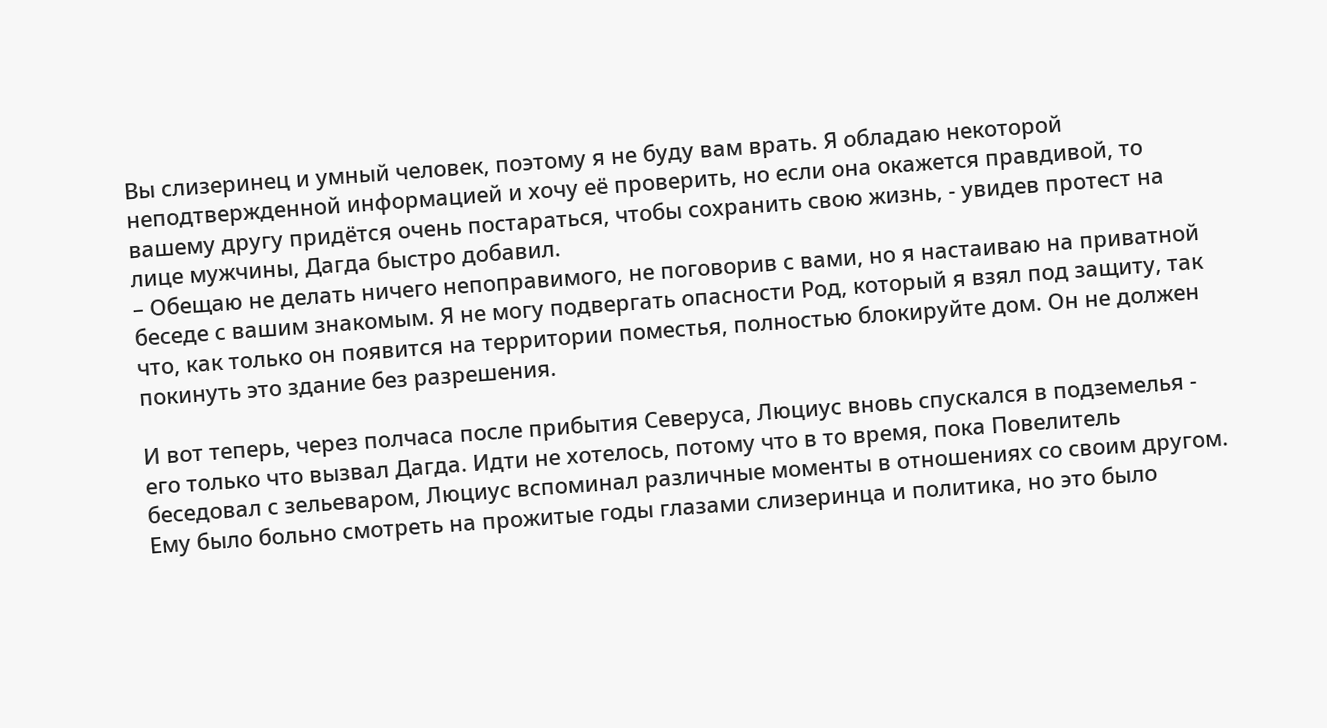Вы слизеринец и умный человек, поэтому я не буду вам врать. Я обладаю некоторой неподтвержденной информацией и хочу её проверить, но если она окажется правдивой, то вашему другу придётся очень постараться, чтобы сохранить свою жизнь, - увидев протест на лице мужчины, Дагда быстро добавил.
– Обещаю не делать ничего непоправимого, не поговорив с вами, но я настаиваю на приватной беседе с вашим знакомым. Я не могу подвергать опасности Род, который я взял под защиту, так что, как только он появится на территории поместья, полностью блокируйте дом. Он не должен покинуть это здание без разрешения.

И вот теперь, через полчаса после прибытия Северуса, Люциус вновь спускался в подземелья - его только что вызвал Дагда. Идти не хотелось, потому что в то время, пока Повелитель беседовал с зельеваром, Люциус вспоминал различные моменты в отношениях со своим другом. Ему было больно смотреть на прожитые годы глазами слизеринца и политика, но это было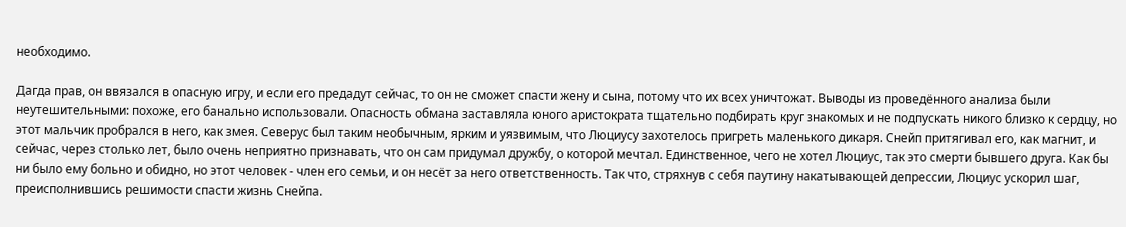необходимо.

Дагда прав, он ввязался в опасную игру, и если его предадут сейчас, то он не сможет спасти жену и сына, потому что их всех уничтожат. Выводы из проведённого анализа были неутешительными: похоже, его банально использовали. Опасность обмана заставляла юного аристократа тщательно подбирать круг знакомых и не подпускать никого близко к сердцу, но этот мальчик пробрался в него, как змея. Северус был таким необычным, ярким и уязвимым, что Люциусу захотелось пригреть маленького дикаря. Снейп притягивал его, как магнит, и сейчас, через столько лет, было очень неприятно признавать, что он сам придумал дружбу, о которой мечтал. Единственное, чего не хотел Люциус, так это смерти бывшего друга. Как бы ни было ему больно и обидно, но этот человек - член его семьи, и он несёт за него ответственность. Так что, стряхнув с себя паутину накатывающей депрессии, Люциус ускорил шаг, преисполнившись решимости спасти жизнь Снейпа.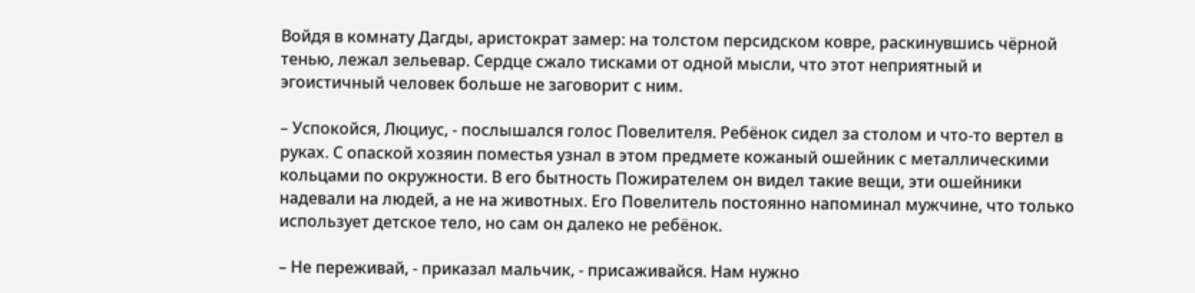Войдя в комнату Дагды, аристократ замер: на толстом персидском ковре, раскинувшись чёрной тенью, лежал зельевар. Сердце сжало тисками от одной мысли, что этот неприятный и эгоистичный человек больше не заговорит с ним.

– Успокойся, Люциус, - послышался голос Повелителя. Ребёнок сидел за столом и что-то вертел в руках. С опаской хозяин поместья узнал в этом предмете кожаный ошейник с металлическими кольцами по окружности. В его бытность Пожирателем он видел такие вещи, эти ошейники надевали на людей, а не на животных. Его Повелитель постоянно напоминал мужчине, что только использует детское тело, но сам он далеко не ребёнок.

– Не переживай, - приказал мальчик, - присаживайся. Нам нужно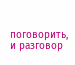поговорить, и разговор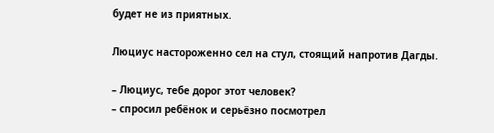будет не из приятных.

Люциус настороженно сел на стул, стоящий напротив Дагды.

– Люциус, тебе дорог этот человек?
– спросил ребёнок и серьёзно посмотрел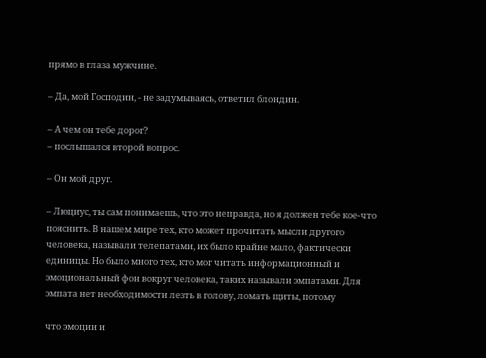прямо в глаза мужчине.

– Да, мой Господин, - не задумываясь, ответил блондин.

– А чем он тебе дорог?
– послышался второй вопрос.

– Он мой друг.

– Люциус, ты сам понимаешь, что это неправда, но я должен тебе кое-что пояснить. В нашем мире тех, кто может прочитать мысли другого человека, называли телепатами, их было крайне мало, фактически единицы. Но было много тех, кто мог читать информационный и эмоциональный фон вокруг человека, таких называли эмпатами. Для эмпата нет необходимости лезть в голову, ломать щиты, потому

что эмоции и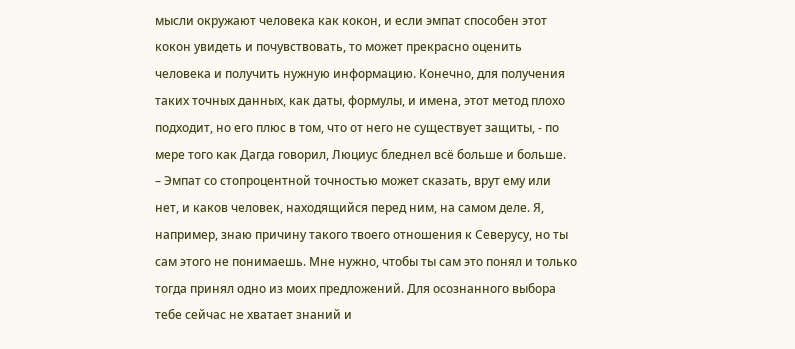мысли окружают человека как кокон, и если эмпат способен этот кокон увидеть и почувствовать, то может прекрасно оценить человека и получить нужную информацию. Конечно, для получения таких точных данных, как даты, формулы, и имена, этот метод плохо подходит, но его плюс в том, что от него не существует защиты, - по мере того как Дагда говорил, Люциус бледнел всё больше и больше.
– Эмпат со стопроцентной точностью может сказать, врут ему или нет, и каков человек, находящийся перед ним, на самом деле. Я, например, знаю причину такого твоего отношения к Северусу, но ты сам этого не понимаешь. Мне нужно, чтобы ты сам это понял и только тогда принял одно из моих предложений. Для осознанного выбора тебе сейчас не хватает знаний и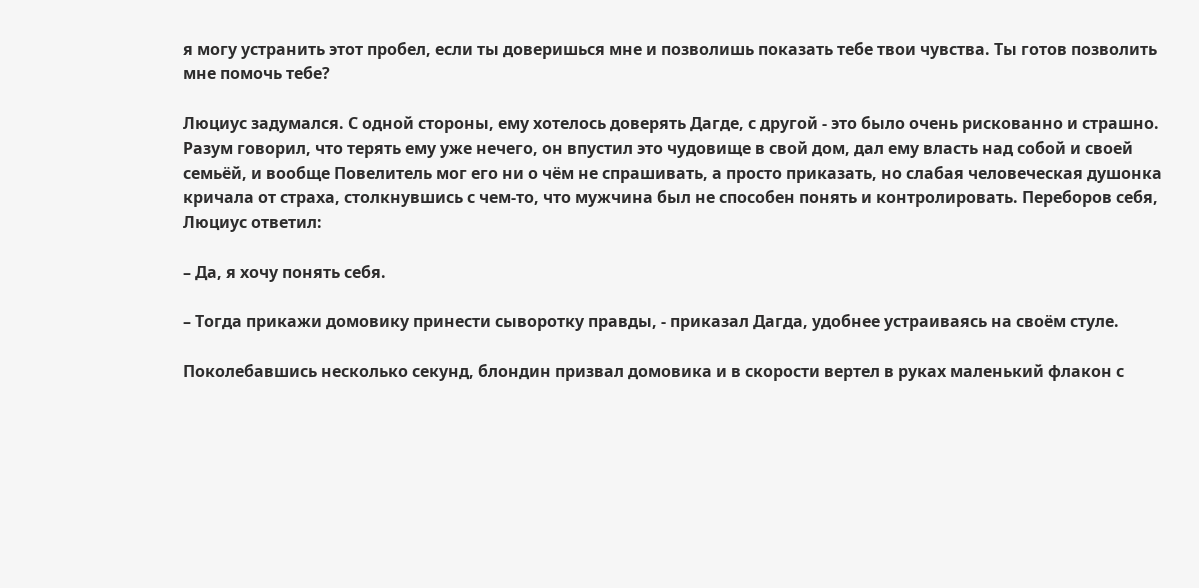я могу устранить этот пробел, если ты доверишься мне и позволишь показать тебе твои чувства. Ты готов позволить мне помочь тебе?

Люциус задумался. С одной стороны, ему хотелось доверять Дагде, с другой - это было очень рискованно и страшно. Разум говорил, что терять ему уже нечего, он впустил это чудовище в свой дом, дал ему власть над собой и своей семьёй, и вообще Повелитель мог его ни о чём не спрашивать, а просто приказать, но слабая человеческая душонка кричала от страха, столкнувшись с чем-то, что мужчина был не способен понять и контролировать. Переборов себя, Люциус ответил:

– Да, я хочу понять себя.

– Тогда прикажи домовику принести сыворотку правды, - приказал Дагда, удобнее устраиваясь на своём стуле.

Поколебавшись несколько секунд, блондин призвал домовика и в скорости вертел в руках маленький флакон с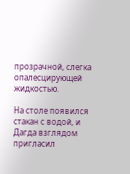прозрачной, слегка опалесцирующей жидкостью.

На столе появился стакан с водой, и Дагда взглядом пригласил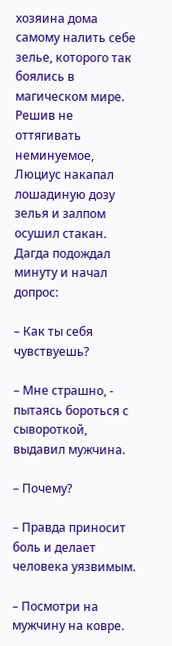хозяина дома самому налить себе зелье, которого так боялись в магическом мире. Решив не оттягивать неминуемое, Люциус накапал лошадиную дозу зелья и залпом осушил стакан. Дагда подождал минуту и начал допрос:

– Как ты себя чувствуешь?

– Мне страшно, - пытаясь бороться с сывороткой, выдавил мужчина.

– Почему?

– Правда приносит боль и делает человека уязвимым.

– Посмотри на мужчину на ковре.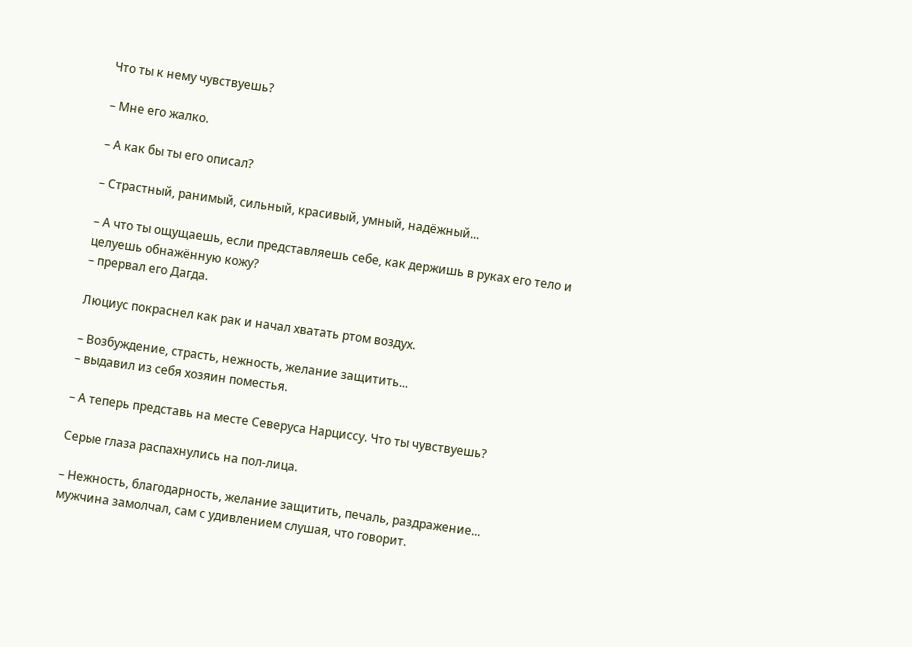Что ты к нему чувствуешь?

– Мне его жалко.

– А как бы ты его описал?

– Страстный, ранимый, сильный, красивый, умный, надёжный...

– А что ты ощущаешь, если представляешь себе, как держишь в руках его тело и целуешь обнажённую кожу?
– прервал его Дагда.

Люциус покраснел как рак и начал хватать ртом воздух.

– Возбуждение, страсть, нежность, желание защитить...
– выдавил из себя хозяин поместья.

– А теперь представь на месте Северуса Нарциссу. Что ты чувствуешь?

Серые глаза распахнулись на пол-лица.

– Нежность, благодарность, желание защитить, печаль, раздражение...
мужчина замолчал, сам с удивлением слушая, что говорит.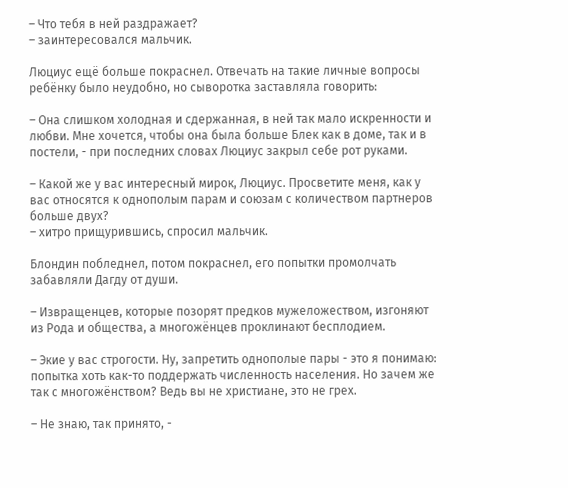– Что тебя в ней раздражает?
– заинтересовался мальчик.

Люциус ещё больше покраснел. Отвечать на такие личные вопросы ребёнку было неудобно, но сыворотка заставляла говорить:

– Она слишком холодная и сдержанная, в ней так мало искренности и любви. Мне хочется, чтобы она была больше Блек как в доме, так и в постели, - при последних словах Люциус закрыл себе рот руками.

– Какой же у вас интересный мирок, Люциус. Просветите меня, как у вас относятся к однополым парам и союзам с количеством партнеров больше двух?
– хитро прищурившись, спросил мальчик.

Блондин побледнел, потом покраснел, его попытки промолчать забавляли Дагду от души.

– Извращенцев, которые позорят предков мужеложеством, изгоняют из Рода и общества, а многожёнцев проклинают бесплодием.

– Экие у вас строгости. Ну, запретить однополые пары - это я понимаю: попытка хоть как-то поддержать численность населения. Но зачем же так с многожёнством? Ведь вы не христиане, это не грех.

– Не знаю, так принято, -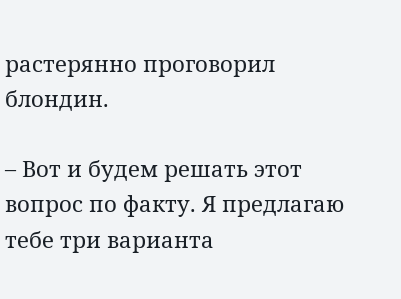растерянно проговорил блондин.

– Вот и будем решать этот вопрос по факту. Я предлагаю тебе три варианта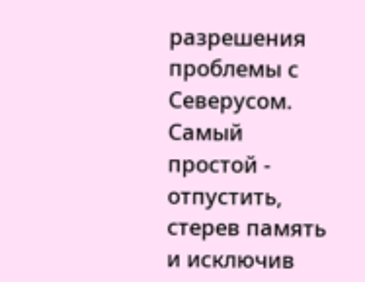разрешения проблемы с Северусом. Самый простой - отпустить, стерев память и исключив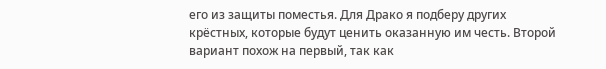его из защиты поместья. Для Драко я подберу других крёстных, которые будут ценить оказанную им честь. Второй вариант похож на первый, так как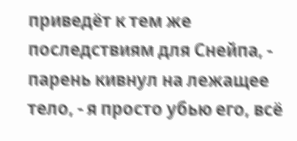приведёт к тем же последствиям для Снейпа, - парень кивнул на лежащее тело, - я просто убью его, всё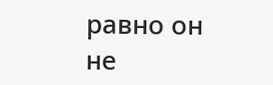равно он не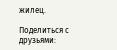жилец.

Поделиться с друзьями: